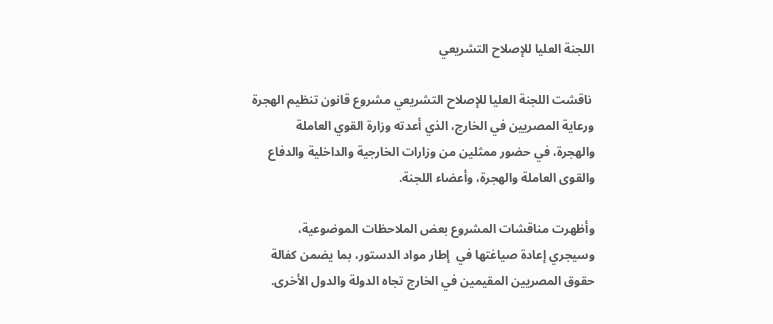اللجنة العليا للإصلاح التشريعي

 ناقشت اللجنة العليا للإصلاح التشريعي مشروع قانون تنظيم الهجرة ورعاية المصريين في الخارج، الذي أعدته وزارة القوي العاملة والهجرة، في حضور ممثلين من وزارات الخارجية والداخلية والدفاع والقوى العاملة والهجرة، وأعضاء اللجنة.

وأظهرت مناقشات المشروع بعض الملاحظات الموضوعية، وسيجري إعادة صياغتها في  إطار مواد الدستور، بما يضمن كفالة حقوق المصريين المقيمين في الخارج تجاه الدولة والدول الأخرى.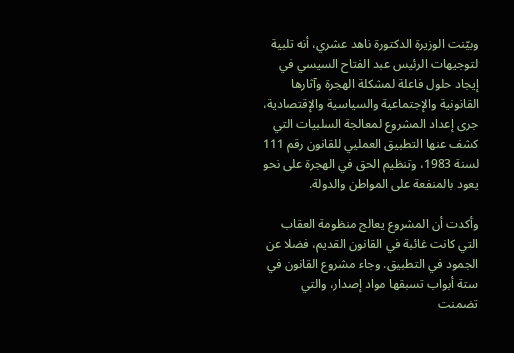وبيّنت الوزيرة الدكتورة ناهد عشري، أنه تلبية لتوجيهات الرئيس عبد الفتاح السيسي في إيجاد حلول فاعلة لمشكلة الهجرة وآثارها القانونية والإجتماعية والسياسية والإقتصادية، جرى إعداد المشروع لمعالجة السلبيات التي كشف عنها التطبيق العمليي للقانون رقم 111 لسنة 1983، وتنظيم الحق في الهجرة على نحو  يعود بالمنفعة على المواطن والدولة.

وأكدت أن المشروع يعالج منظومة العقاب التي كانت غائبة في القانون القديم، فضلا عن الجمود في التطبيق. وجاء مشروع القانون في ستة أبواب تسبقها مواد إصدار، والتي تضمنت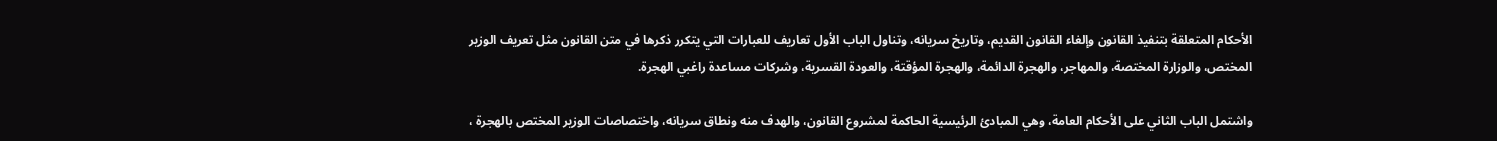الأحكام المتعلقة بتنفيذ القانون وإلغاء القانون القديم، وتاريخ سريانه، وتناول الباب الأول تعاريف للعبارات التي يتكرر ذكرها في متن القانون مثل تعريف الوزير المختص، والوزارة المختصة، والمهاجر، والهجرة الدائمة، والهجرة المؤقتة، والعودة القسرية، وشركات مساعدة راغبي الهجرة.

واشتمل الباب الثاني على الأحكام العامة، وهي المبادئ الرئيسية الحاكمة لمشروع القانون، والهدف منه ونطاق سريانه، واختصاصات الوزير المختص بالهجرة ،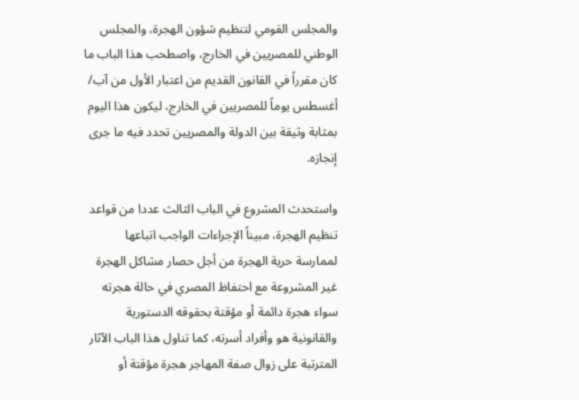والمجلس القومي لتنظيم شؤون الهجرة، والمجلس الوطني للمصريين في الخارج، واصطحب هذا الباب ما كان مقرراً في القانون القديم من اعتبار الأول من آب/ أغسطس يوماً للمصريين في الخارج، ليكون هذا اليوم بمثابة وثيقة بين الدولة والمصريين تحدد فيه ما جرى إنجازه.

واستحدث المشروع في الباب الثالث عددا من قواعد تنظيم الهجرة، مبيناً الإجراءات الواجب اتباعها لممارسة حرية الهجرة من أجل حصار مشاكل الهجرة غير المشروعة مع احتفاظ المصري في حالة هجرته سواء هجرة دائمة أو مؤقتة بحقوقه الدستورية والقانونية هو وأفراد أسرته، كما تناول هذا الباب الآثار المترتبة على زوال صفة المهاجر هجرة مؤقتة أو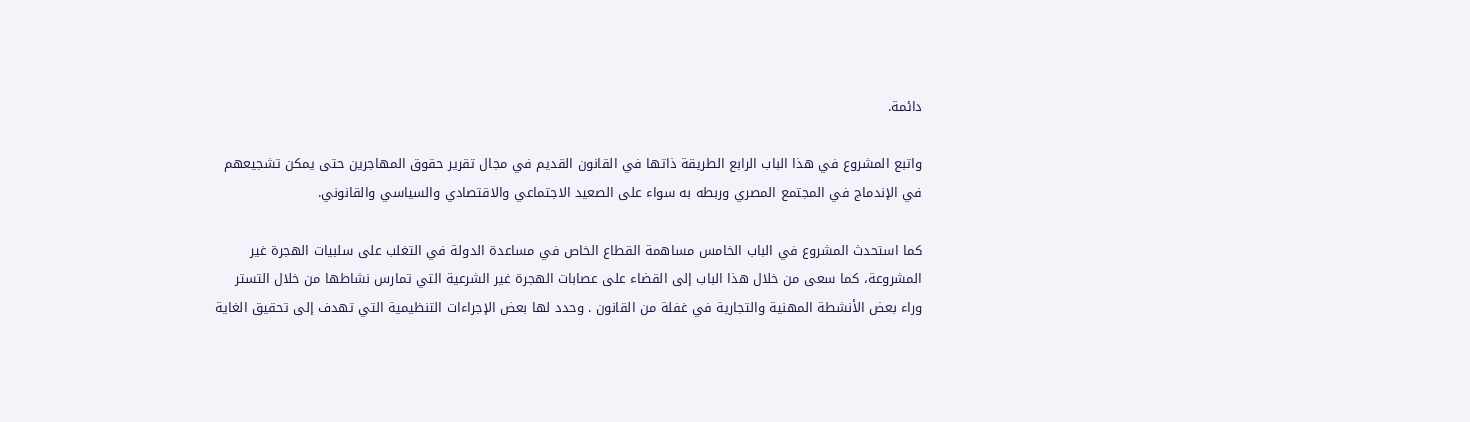دائمة.

واتبع المشروع في هذا الباب الرابع الطريقة ذاتها في القانون القديم في مجال تقرير حقوق المهاجرين حتى يمكن تشجيعهم في الإندماج في المجتمع المصري وربطه به سواء على الصعيد الاجتماعي والاقتصادي والسياسي والقانوني.

كما استحدث المشروع في الباب الخامس مساهمة القطاع الخاص في مساعدة الدولة في التغلب على سلبيات الهجرة غير المشروعة، كما سعى من خلال هذا الباب إلى القضاء على عصابات الهجرة غير الشرعية التي تمارس نشاطها من خلال التستر وراء بعض الأنشطة المهنية والتجارية في غفلة من القانون . وحدد لها بعض الإجراءات التنظيمية التي تهدف إلى تحقيق الغاية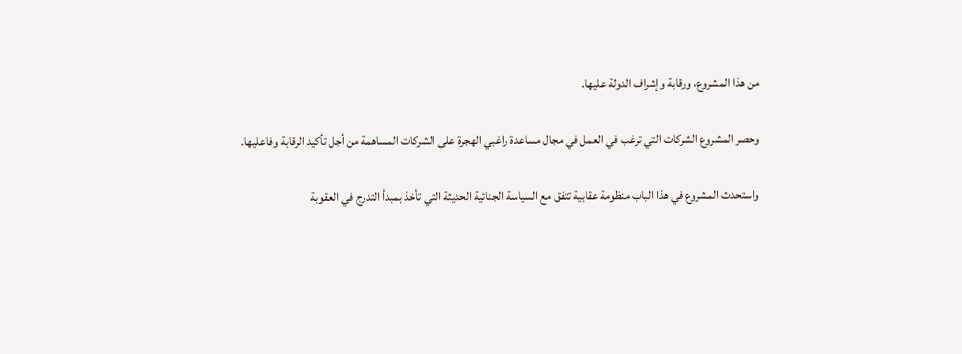من هذا المشروع، ورقابة وإشراف الدولة عليها.

وحصر المشروع الشركات التي ترغب في العمل في مجال مساعدة راغبي الهجرة على الشركات المساهمة من أجل تأكيد الرقابة وفاعليها.

واستحدث المشروع في هذا الباب منظومة عقابية تتفق مع السياسة الجنائية الحديثة التي تأخذ بمبدأ التدرج في العقوبة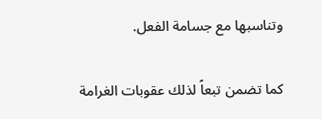وتناسبها مع جسامة الفعل.

كما تضمن تبعاً لذلك عقوبات الغرامة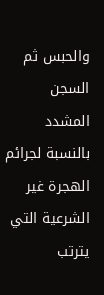والحبس ثم السجن المشدد بالنسبة لجرائم الهجرة غير الشرعية التي يترتب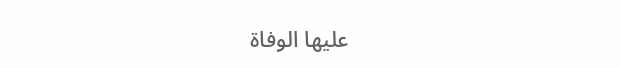عليها الوفاة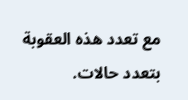مع تعدد هذه العقوبة بتعدد حالات.